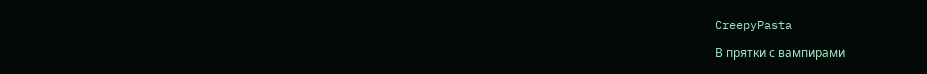CreepyPasta

В прятки с вампирами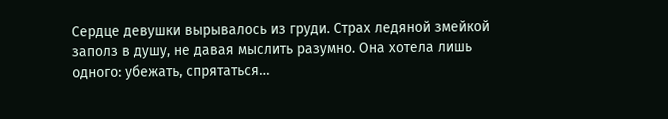Сердце девушки вырывалось из груди. Страх ледяной змейкой заполз в душу, не давая мыслить разумно. Она хотела лишь одного: убежать, спрятаться…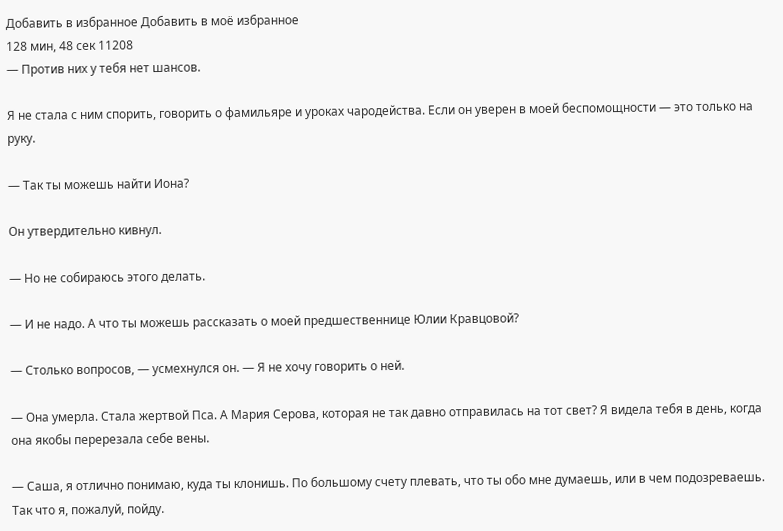Добавить в избранное Добавить в моё избранное
128 мин, 48 сек 11208
— Против них у тебя нет шансов.

Я не стала с ним спорить, говорить о фамильяре и уроках чародейства. Если он уверен в моей беспомощности — это только на руку.

— Так ты можешь найти Иона?

Он утвердительно кивнул.

— Но не собираюсь этого делать.

— И не надо. А что ты можешь рассказать о моей предшественнице Юлии Кравцовой?

— Столько вопросов, — усмехнулся он. — Я не хочу говорить о ней.

— Она умерла. Стала жертвой Пса. А Мария Серова, которая не так давно отправилась на тот свет? Я видела тебя в день, когда она якобы перерезала себе вены.

— Саша, я отлично понимаю, куда ты клонишь. По большому счету плевать, что ты обо мне думаешь, или в чем подозреваешь. Так что я, пожалуй, пойду.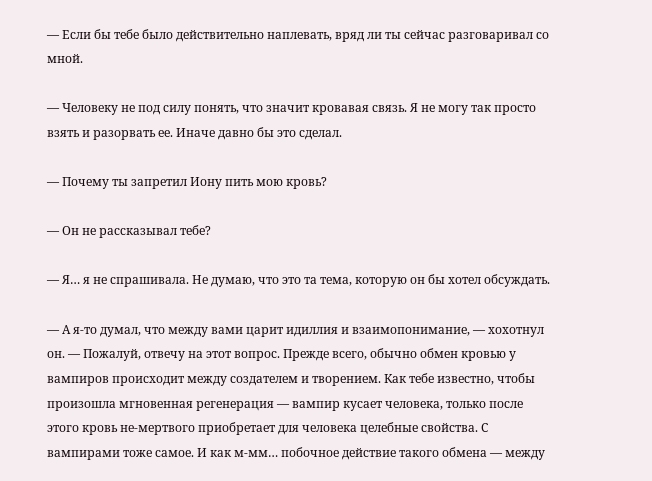— Если бы тебе было действительно наплевать, вряд ли ты сейчас разговаривал со мной.

— Человеку не под силу понять, что значит кровавая связь. Я не могу так просто взять и разорвать ее. Иначе давно бы это сделал.

— Почему ты запретил Иону пить мою кровь?

— Он не рассказывал тебе?

— Я… я не спрашивала. Не думаю, что это та тема, которую он бы хотел обсуждать.

— А я-то думал, что между вами царит идиллия и взаимопонимание, — хохотнул он. — Пожалуй, отвечу на этот вопрос. Прежде всего, обычно обмен кровью у вампиров происходит между создателем и творением. Как тебе известно, чтобы произошла мгновенная регенерация — вампир кусает человека, только после этого кровь не-мертвого приобретает для человека целебные свойства. С вампирами тоже самое. И как м-мм… побочное действие такого обмена — между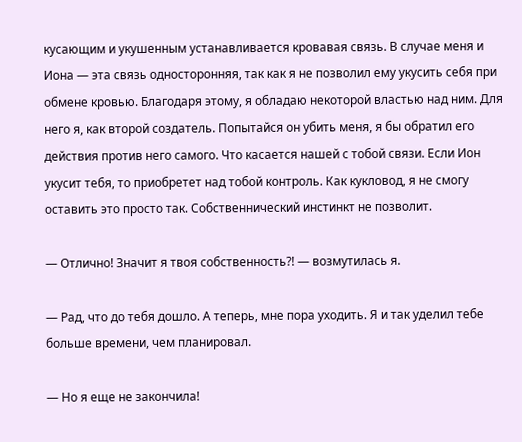кусающим и укушенным устанавливается кровавая связь. В случае меня и Иона — эта связь односторонняя, так как я не позволил ему укусить себя при обмене кровью. Благодаря этому, я обладаю некоторой властью над ним. Для него я, как второй создатель. Попытайся он убить меня, я бы обратил его действия против него самого. Что касается нашей с тобой связи. Если Ион укусит тебя, то приобретет над тобой контроль. Как кукловод, я не смогу оставить это просто так. Собственнический инстинкт не позволит.

— Отлично! Значит я твоя собственность?! — возмутилась я.

— Рад, что до тебя дошло. А теперь, мне пора уходить. Я и так уделил тебе больше времени, чем планировал.

— Но я еще не закончила!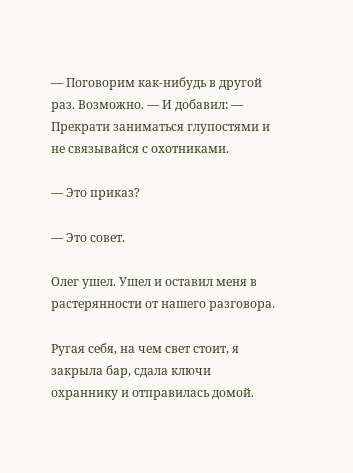— Поговорим как-нибудь в другой раз. Возможно. — И добавил: — Прекрати заниматься глупостями и не связывайся с охотниками.

— Это приказ?

— Это совет.

Олег ушел. Ушел и оставил меня в растерянности от нашего разговора.

Ругая себя, на чем свет стоит, я закрыла бар, сдала ключи охраннику и отправилась домой.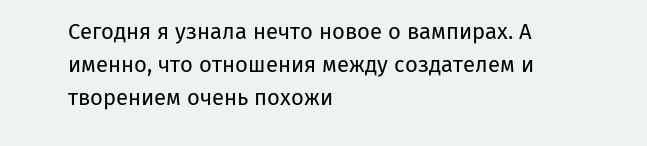Сегодня я узнала нечто новое о вампирах. А именно, что отношения между создателем и творением очень похожи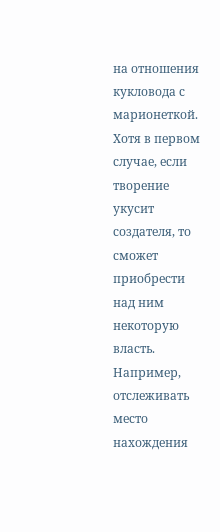на отношения кукловода с марионеткой. Хотя в первом случае, если творение укусит создателя, то сможет приобрести над ним некоторую власть. Например, отслеживать место нахождения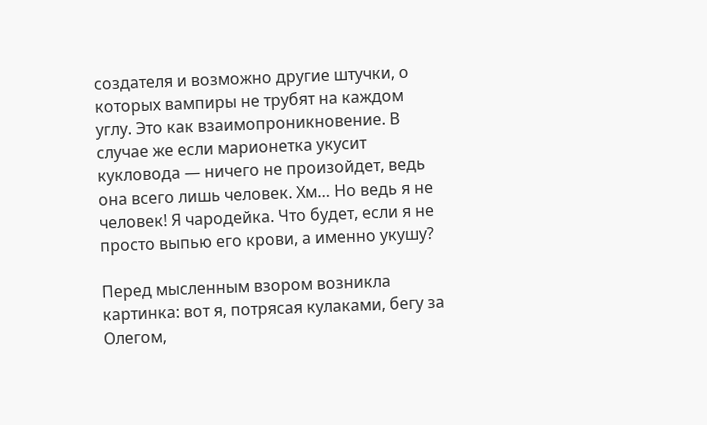создателя и возможно другие штучки, о которых вампиры не трубят на каждом углу. Это как взаимопроникновение. В случае же если марионетка укусит кукловода — ничего не произойдет, ведь она всего лишь человек. Хм… Но ведь я не человек! Я чародейка. Что будет, если я не просто выпью его крови, а именно укушу?

Перед мысленным взором возникла картинка: вот я, потрясая кулаками, бегу за Олегом,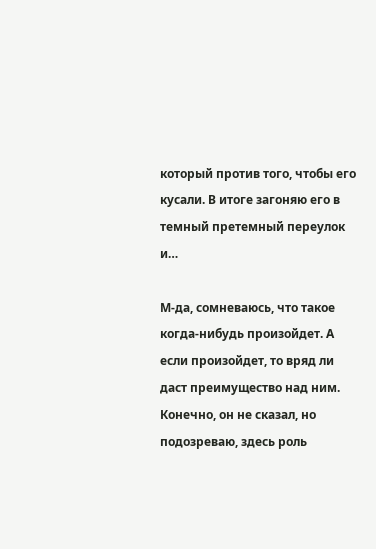который против того, чтобы его кусали. В итоге загоняю его в темный претемный переулок и…

М-да, сомневаюсь, что такое когда-нибудь произойдет. А если произойдет, то вряд ли даст преимущество над ним. Конечно, он не сказал, но подозреваю, здесь роль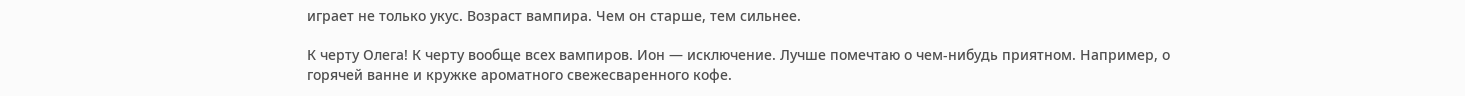играет не только укус. Возраст вампира. Чем он старше, тем сильнее.

К черту Олега! К черту вообще всех вампиров. Ион — исключение. Лучше помечтаю о чем-нибудь приятном. Например, о горячей ванне и кружке ароматного свежесваренного кофе.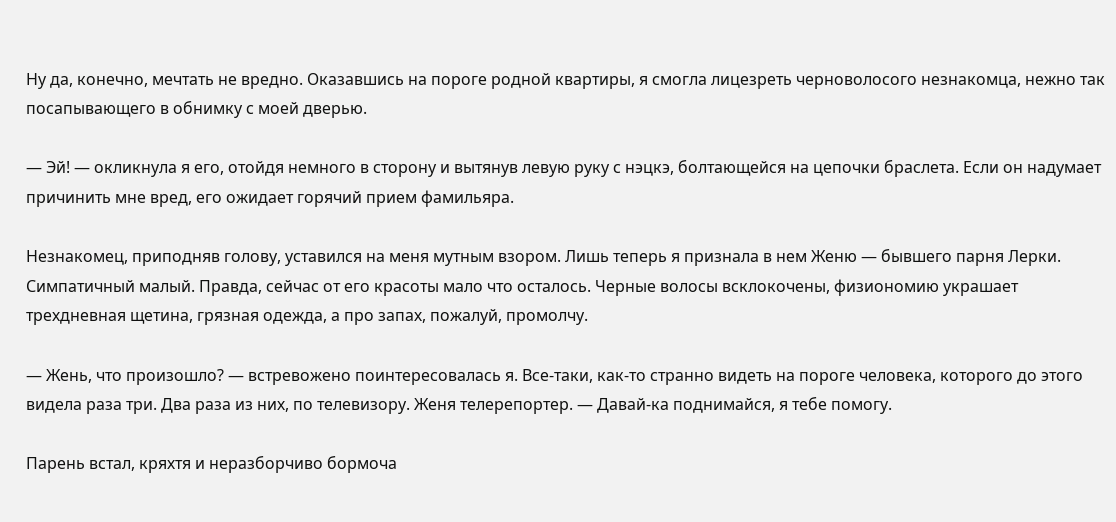Ну да, конечно, мечтать не вредно. Оказавшись на пороге родной квартиры, я смогла лицезреть черноволосого незнакомца, нежно так посапывающего в обнимку с моей дверью.

— Эй! — окликнула я его, отойдя немного в сторону и вытянув левую руку с нэцкэ, болтающейся на цепочки браслета. Если он надумает причинить мне вред, его ожидает горячий прием фамильяра.

Незнакомец, приподняв голову, уставился на меня мутным взором. Лишь теперь я признала в нем Женю — бывшего парня Лерки. Симпатичный малый. Правда, сейчас от его красоты мало что осталось. Черные волосы всклокочены, физиономию украшает трехдневная щетина, грязная одежда, а про запах, пожалуй, промолчу.

— Жень, что произошло? — встревожено поинтересовалась я. Все-таки, как-то странно видеть на пороге человека, которого до этого видела раза три. Два раза из них, по телевизору. Женя телерепортер. — Давай-ка поднимайся, я тебе помогу.

Парень встал, кряхтя и неразборчиво бормоча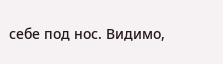себе под нос. Видимо,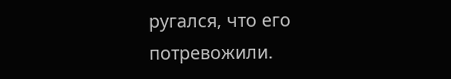ругался, что его потревожили.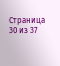Страница 30 из 37